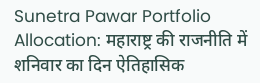Sunetra Pawar Portfolio Allocation: महाराष्ट्र की राजनीति में शनिवार का दिन ऐतिहासिक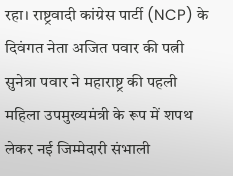रहा। राष्ट्रवादी कांग्रेस पार्टी (NCP) के दिवंगत नेता अजित पवार की पत्नी सुनेत्रा पवार ने महाराष्ट्र की पहली महिला उपमुख्यमंत्री के रूप में शपथ लेकर नई जिम्मेदारी संभाली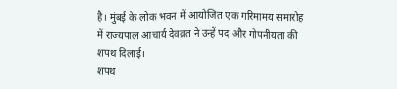है। मुंबई के लोक भवन में आयोजित एक गरिमामय समारोह में राज्यपाल आचार्य देवव्रत ने उन्हें पद और गोपनीयता की शपथ दिलाई।
शपथ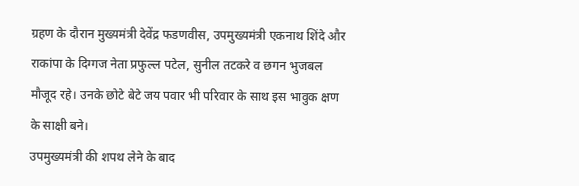ग्रहण के दौरान मुख्यमंत्री देवेंद्र फडणवीस, उपमुख्यमंत्री एकनाथ शिंदे और राकांपा के दिग्गज नेता प्रफुल्ल पटेल, सुनील तटकरे व छगन भुजबल मौजूद रहे। उनके छोटे बेटे जय पवार भी परिवार के साथ इस भावुक क्षण के साक्षी बने।
उपमुख्यमंत्री की शपथ लेने के बाद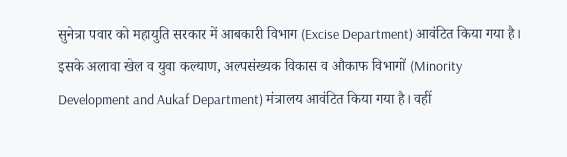सुनेत्रा पवार को महायुति सरकार में आबकारी विभाग (Excise Department) आवंटित किया गया है। इसके अलावा खेल व युवा कल्याण, अल्पसंख्यक विकास व औकाफ विभागों (Minority Development and Aukaf Department) मंत्रालय आवंटित किया गया है। वहीं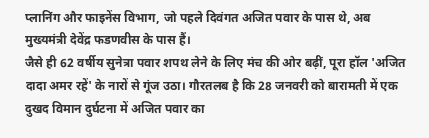प्लानिंग और फाइनेंस विभाग, जो पहले दिवंगत अजित पवार के पास थे, अब मुख्यमंत्री देवेंद्र फडणवीस के पास हैं।
जैसे ही 62 वर्षीय सुनेत्रा पवार शपथ लेने के लिए मंच की ओर बढ़ीं, पूरा हॉल 'अजित दादा अमर रहें' के नारों से गूंज उठा। गौरतलब है कि 28 जनवरी को बारामती में एक दुखद विमान दुर्घटना में अजित पवार का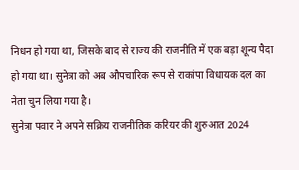निधन हो गया था, जिसके बाद से राज्य की राजनीति में एक बड़ा शून्य पैदा हो गया था। सुनेत्रा को अब औपचारिक रूप से राकांपा विधायक दल का नेता चुन लिया गया है।
सुनेत्रा पवार ने अपने सक्रिय राजनीतिक करियर की शुरुआत 2024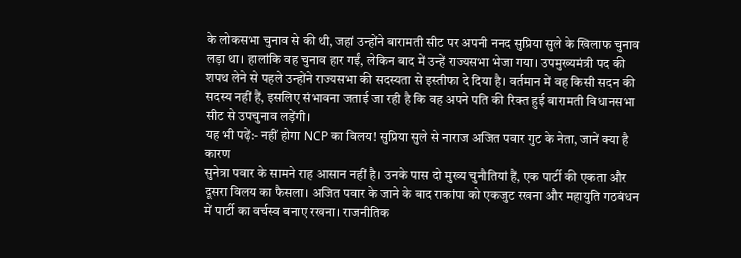के लोकसभा चुनाव से की थी, जहां उन्होंने बारामती सीट पर अपनी ननद सुप्रिया सुले के खिलाफ चुनाव लड़ा था। हालांकि वह चुनाव हार गईं, लेकिन बाद में उन्हें राज्यसभा भेजा गया। उपमुख्यमंत्री पद की शपथ लेने से पहले उन्होंने राज्यसभा की सदस्यता से इस्तीफा दे दिया है। वर्तमान में वह किसी सदन की सदस्य नहीं हैं, इसलिए संभावना जताई जा रही है कि वह अपने पति की रिक्त हुई बारामती विधानसभा सीट से उपचुनाव लड़ेंगी।
यह भी पढ़ें:- नहीं होगा NCP का विलय! सुप्रिया सुले से नाराज अजित पवार गुट के नेता, जानें क्या है कारण
सुनेत्रा पवार के सामने राह आसान नहीं है। उनके पास दो मुख्य चुनौतियां हैं, एक पार्टी की एकता और दूसरा विलय का फैसला। अजित पवार के जाने के बाद राकांपा को एकजुट रखना और महायुति गठबंधन में पार्टी का वर्चस्व बनाए रखना। राजनीतिक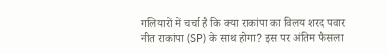गलियारों में चर्चा है कि क्या राकांपा का विलय शरद पवार नीत राकांपा (SP) के साथ होगा? इस पर अंतिम फैसला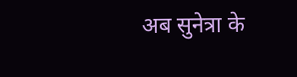अब सुनेत्रा के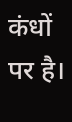कंधों पर है।